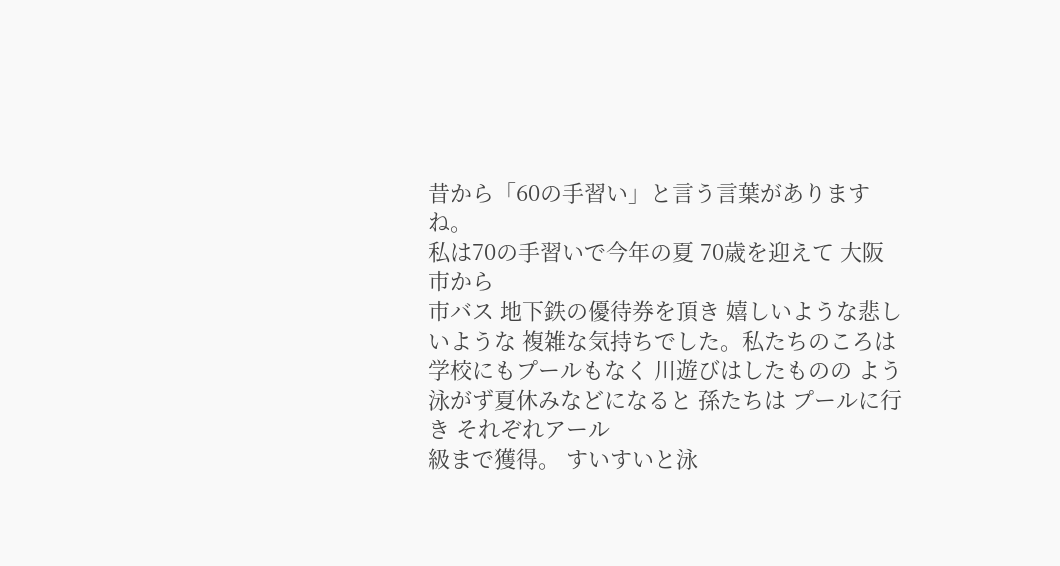昔から「60の手習い」と言う言葉がありますね。
私は70の手習いで今年の夏 70歳を迎えて 大阪市から
市バス 地下鉄の優待券を頂き 嬉しいような悲しいような 複雑な気持ちでした。私たちのころは学校にもプールもなく 川遊びはしたものの よう泳がず夏休みなどになると 孫たちは プールに行き それぞれアール
級まで獲得。 すいすいと泳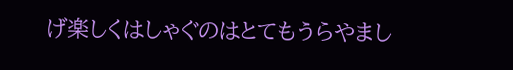げ楽しくはしゃぐのはとてもうらやまし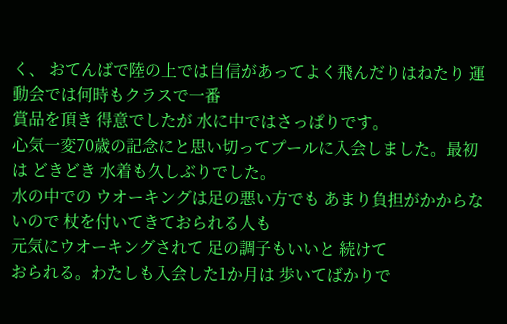く、 おてんばで陸の上では自信があってよく飛んだりはねたり 運動会では何時もクラスで一番
賞品を頂き 得意でしたが 水に中ではさっぱりです。
心気一変70歳の記念にと思い切ってプールに入会しました。最初は どきどき 水着も久しぶりでした。
水の中での ウオーキングは足の悪い方でも あまり負担がかからないので 杖を付いてきておられる人も
元気にウオーキングされて 足の調子もいいと 続けて
おられる。わたしも入会した1か月は 歩いてばかりで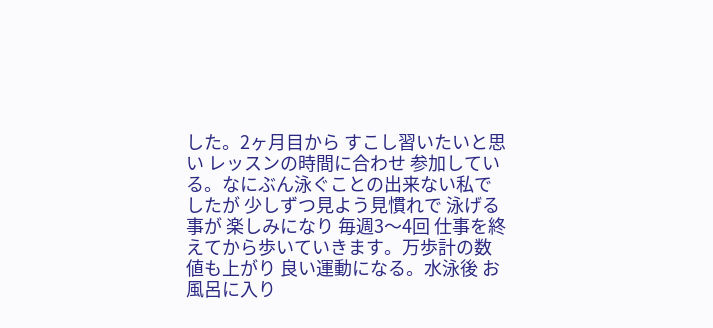した。2ヶ月目から すこし習いたいと思い レッスンの時間に合わせ 参加している。なにぶん泳ぐことの出来ない私でしたが 少しずつ見よう見慣れで 泳げる事が 楽しみになり 毎週3〜4回 仕事を終えてから歩いていきます。万歩計の数値も上がり 良い運動になる。水泳後 お風呂に入り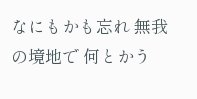なにもかも忘れ 無我の境地で 何とかう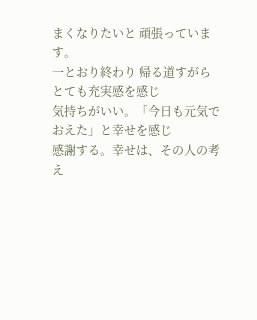まくなりたいと 頑張っています。
一とおり終わり 帰る道すがらとても充実感を感じ
気持ちがいい。「今日も元気でおえた」と幸せを感じ
感謝する。幸せは、その人の考え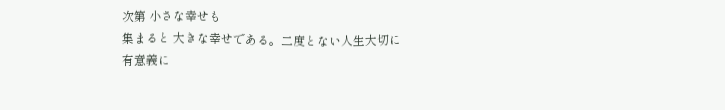次第 小さな幸せも
集まると 大きな幸せである。二度とない人生大切に
有意義に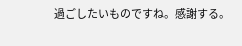過ごしたいものですね。感謝する。